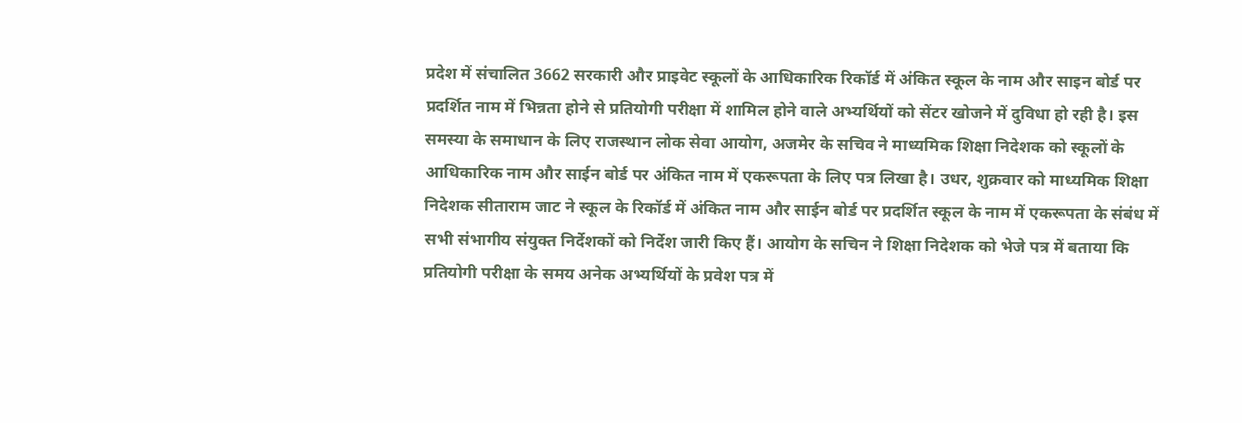प्रदेश में संचालित 3662 सरकारी और प्राइवेट स्कूलों के आधिकारिक रिकॉर्ड में अंकित स्कूल के नाम और साइन बोर्ड पर प्रदर्शित नाम में भिन्नता होने से प्रतियोगी परीक्षा में शामिल होने वाले अभ्यर्थियों को सेंटर खोजने में दुविधा हो रही है। इस समस्या के समाधान के लिए राजस्थान लोक सेवा आयोग, अजमेर के सचिव ने माध्यमिक शिक्षा निदेशक को स्कूलों के आधिकारिक नाम और साईन बोर्ड पर अंकित नाम में एकरूपता के लिए पत्र लिखा है। उधर, शुक्रवार को माध्यमिक शिक्षा निदेशक सीताराम जाट ने स्कूल के रिकॉर्ड में अंकित नाम और साईन बोर्ड पर प्रदर्शित स्कूल के नाम में एकरूपता के संबंध में सभी संभागीय संयुक्त निर्देशकों को निर्देश जारी किए हैं। आयोग के सचिन ने शिक्षा निदेशक को भेजे पत्र में बताया कि प्रतियोगी परीक्षा के समय अनेक अभ्यर्थियों के प्रवेश पत्र में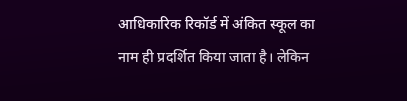आधिकारिक रिकॉर्ड में अंकित स्कूल का नाम ही प्रदर्शित किया जाता है। लेकिन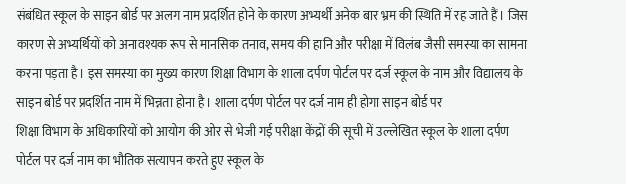संबंधित स्कूल के साइन बोर्ड पर अलग नाम प्रदर्शित होने के कारण अभ्यर्थी अनेक बार भ्रम की स्थिति में रह जाते हैं। जिस कारण से अभ्यर्थियों को अनावश्यक रूप से मानसिक तनाव, समय की हानि और परीक्षा में विलंब जैसी समस्या का सामना करना पड़ता है। इस समस्या का मुख्य कारण शिक्षा विभाग के शाला दर्पण पोर्टल पर दर्ज स्कूल के नाम और विद्यालय के साइन बोर्ड पर प्रदर्शित नाम में भिन्नता होना है। शाला दर्पण पोर्टल पर दर्ज नाम ही होगा साइन बोर्ड पर
शिक्षा विभाग के अधिकारियों को आयोग की ओर से भेजी गई परीक्षा केंद्रों की सूची में उल्लेखित स्कूल के शाला दर्पण पोर्टल पर दर्ज नाम का भौतिक सत्यापन करते हुए स्कूल के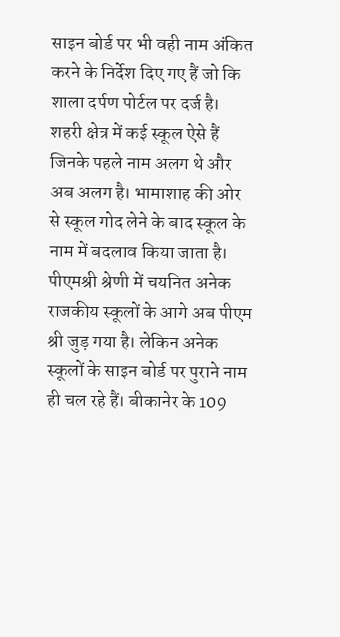साइन बोर्ड पर भी वही नाम अंकित करने के निर्देश दिए गए हैं जो कि शाला दर्पण पोर्टल पर दर्ज है। शहरी क्षेत्र में कई स्कूल ऐसे हैं जिनके पहले नाम अलग थे और अब अलग है। भामाशाह की ओर से स्कूल गोद लेने के बाद स्कूल के नाम में बदलाव किया जाता है। पीएमश्री श्रेणी में चयनित अनेक राजकीय स्कूलों के आगे अब पीएम श्री जुड़ गया है। लेकिन अनेक स्कूलों के साइन बोर्ड पर पुराने नाम ही चल रहे हैं। बीकानेर के 109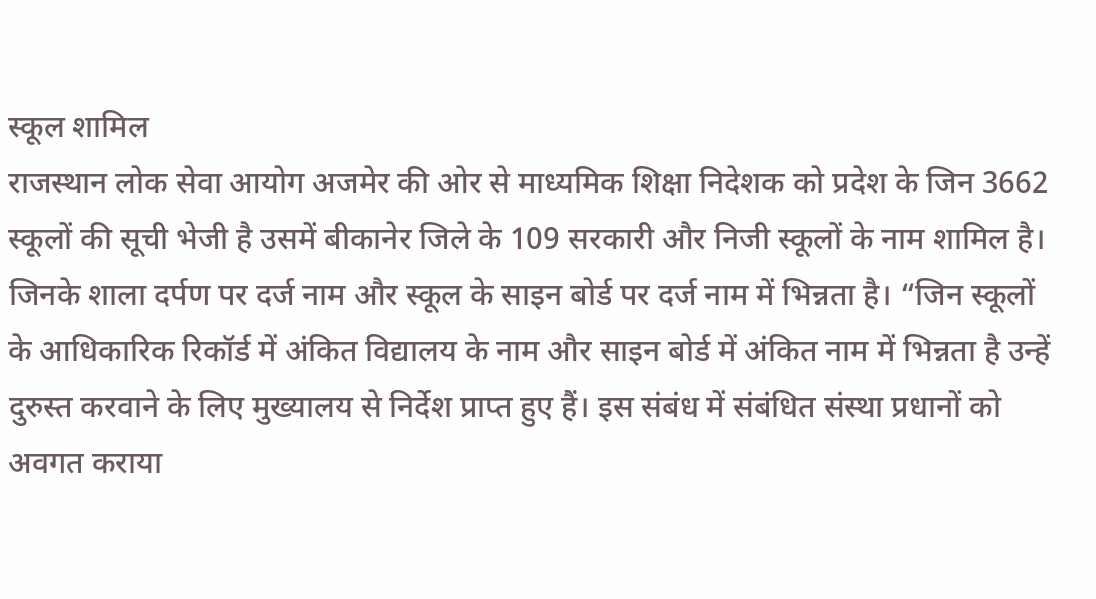स्कूल शामिल
राजस्थान लोक सेवा आयोग अजमेर की ओर से माध्यमिक शिक्षा निदेशक को प्रदेश के जिन 3662 स्कूलों की सूची भेजी है उसमें बीकानेर जिले के 109 सरकारी और निजी स्कूलों के नाम शामिल है। जिनके शाला दर्पण पर दर्ज नाम और स्कूल के साइन बोर्ड पर दर्ज नाम में भिन्नता है। “जिन स्कूलों के आधिकारिक रिकॉर्ड में अंकित विद्यालय के नाम और साइन बोर्ड में अंकित नाम में भिन्नता है उन्हें दुरुस्त करवाने के लिए मुख्यालय से निर्देश प्राप्त हुए हैं। इस संबंध में संबंधित संस्था प्रधानों को अवगत कराया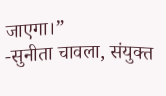जाएगा।”
-सुनीता चावला, संयुक्त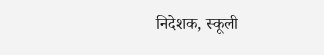निदेशक, स्कूली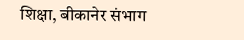शिक्षा, बीकानेर संभाग